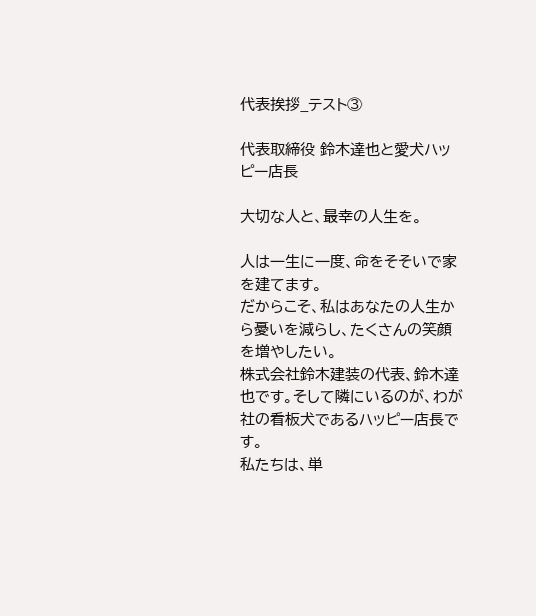代表挨拶_テスト③

代表取締役 鈴木達也と愛犬ハッピー店長

大切な人と、最幸の人生を。

人は一生に一度、命をそそいで家を建てます。
だからこそ、私はあなたの人生から憂いを減らし、たくさんの笑顔を増やしたい。
株式会社鈴木建装の代表、鈴木達也です。そして隣にいるのが、わが社の看板犬であるハッピー店長です。
私たちは、単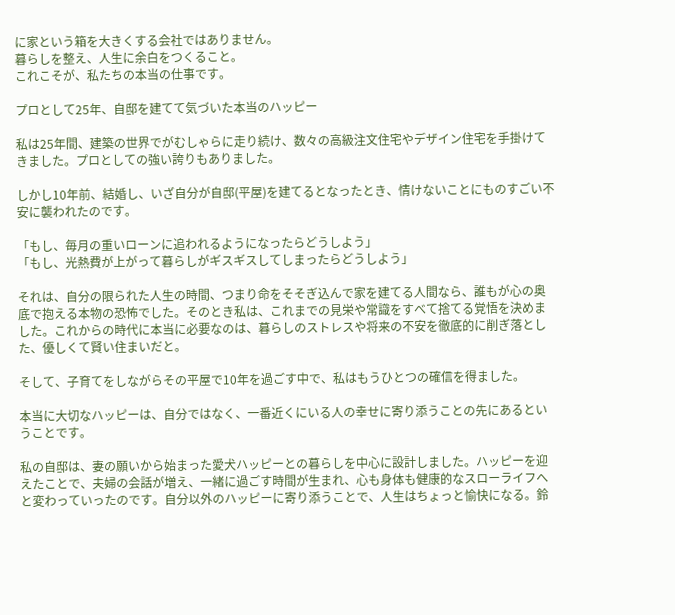に家という箱を大きくする会社ではありません。
暮らしを整え、人生に余白をつくること。
これこそが、私たちの本当の仕事です。

プロとして25年、自邸を建てて気づいた本当のハッピー

私は25年間、建築の世界でがむしゃらに走り続け、数々の高級注文住宅やデザイン住宅を手掛けてきました。プロとしての強い誇りもありました。

しかし10年前、結婚し、いざ自分が自邸(平屋)を建てるとなったとき、情けないことにものすごい不安に襲われたのです。

「もし、毎月の重いローンに追われるようになったらどうしよう」
「もし、光熱費が上がって暮らしがギスギスしてしまったらどうしよう」

それは、自分の限られた人生の時間、つまり命をそそぎ込んで家を建てる人間なら、誰もが心の奥底で抱える本物の恐怖でした。そのとき私は、これまでの見栄や常識をすべて捨てる覚悟を決めました。これからの時代に本当に必要なのは、暮らしのストレスや将来の不安を徹底的に削ぎ落とした、優しくて賢い住まいだと。

そして、子育てをしながらその平屋で10年を過ごす中で、私はもうひとつの確信を得ました。

本当に大切なハッピーは、自分ではなく、一番近くにいる人の幸せに寄り添うことの先にあるということです。

私の自邸は、妻の願いから始まった愛犬ハッピーとの暮らしを中心に設計しました。ハッピーを迎えたことで、夫婦の会話が増え、一緒に過ごす時間が生まれ、心も身体も健康的なスローライフへと変わっていったのです。自分以外のハッピーに寄り添うことで、人生はちょっと愉快になる。鈴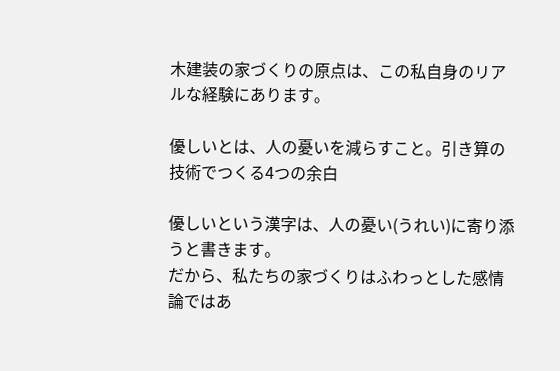木建装の家づくりの原点は、この私自身のリアルな経験にあります。

優しいとは、人の憂いを減らすこと。引き算の技術でつくる4つの余白

優しいという漢字は、人の憂い(うれい)に寄り添うと書きます。
だから、私たちの家づくりはふわっとした感情論ではあ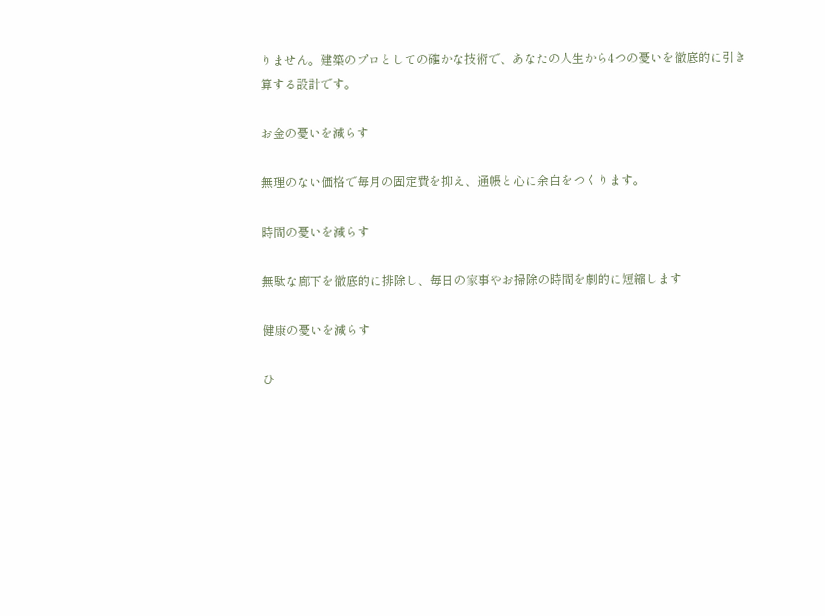りません。建築のプロとしての確かな技術で、あなたの人生から4つの憂いを徹底的に引き算する設計です。

お金の憂いを減らす

無理のない価格で毎月の固定費を抑え、通帳と心に余白をつくります。

時間の憂いを減らす

無駄な廊下を徹底的に排除し、毎日の家事やお掃除の時間を劇的に短縮します

健康の憂いを減らす

ひ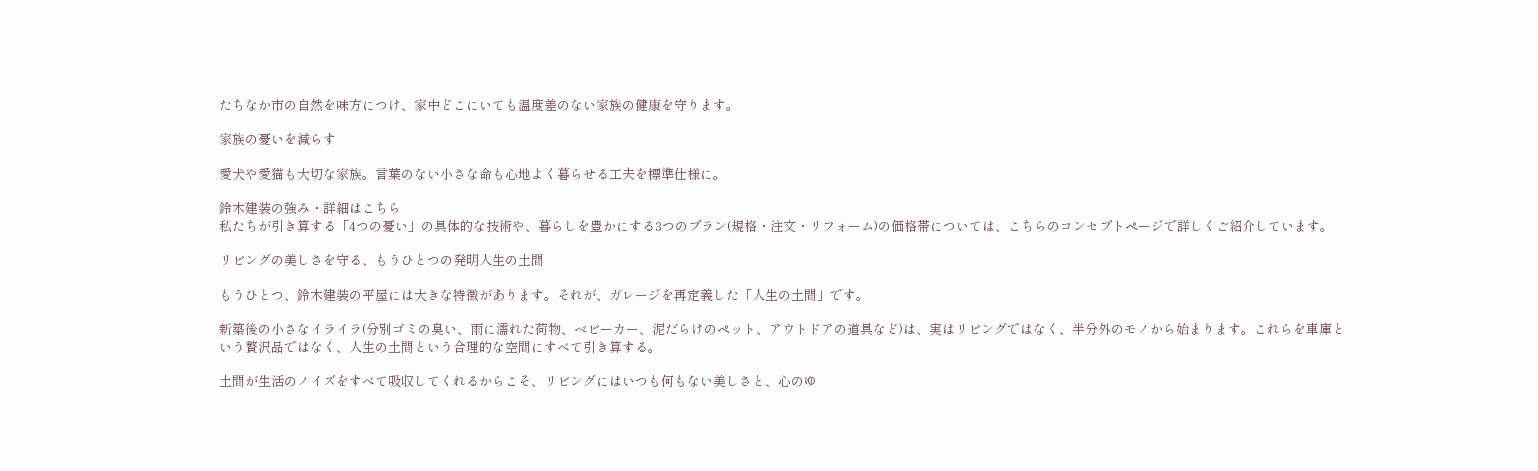たちなか市の自然を味方につけ、家中どこにいても温度差のない家族の健康を守ります。

家族の憂いを減らす

愛犬や愛猫も大切な家族。言葉のない小さな命も心地よく暮らせる工夫を標準仕様に。

鈴木建装の強み・詳細はこちら
私たちが引き算する「4つの憂い」の具体的な技術や、暮らしを豊かにする3つのプラン(規格・注文・リフォーム)の価格帯については、こちらのコンセプトページで詳しくご紹介しています。

リビングの美しさを守る、もうひとつの発明人生の土間

もうひとつ、鈴木建装の平屋には大きな特徴があります。それが、ガレージを再定義した「人生の土間」です。

新築後の小さなイライラ(分別ゴミの臭い、雨に濡れた荷物、ベビーカー、泥だらけのペット、アウトドアの道具など)は、実はリビングではなく、半分外のモノから始まります。これらを車庫という贅沢品ではなく、人生の土間という合理的な空間にすべて引き算する。

土間が生活のノイズをすべて吸収してくれるからこそ、リビングにはいつも何もない美しさと、心のゆ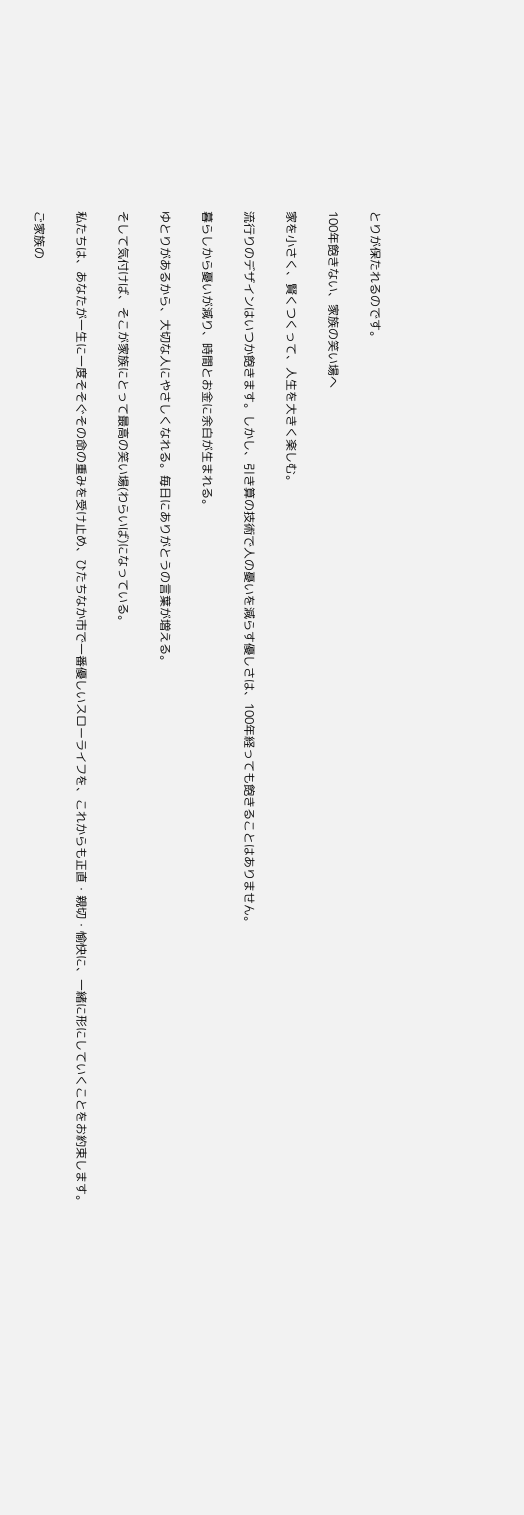とりが保たれるのです。

100年飽きない、家族の笑い場へ

家を小さく、賢くつくって、人生を大きく楽しむ。

流行りのデザインはいつか飽きます。しかし、引き算の技術で人の憂いを減らす優しさは、100年経っても飽きることはありません。

暮らしから憂いが減り、時間とお金に余白が生まれる。

ゆとりがあるから、大切な人にやさしくなれる。毎日にありがとうの言葉が増える。

そして気付けば、そこが家族にとって最高の笑い場(わらいば)になっている。

私たちは、あなたが一生に一度そそぐその命の重みを受け止め、ひたちなか市で一番優しいスローライフを、これからも正直・親切・愉快に、一緒に形にしていくことをお約束します。

ご家族の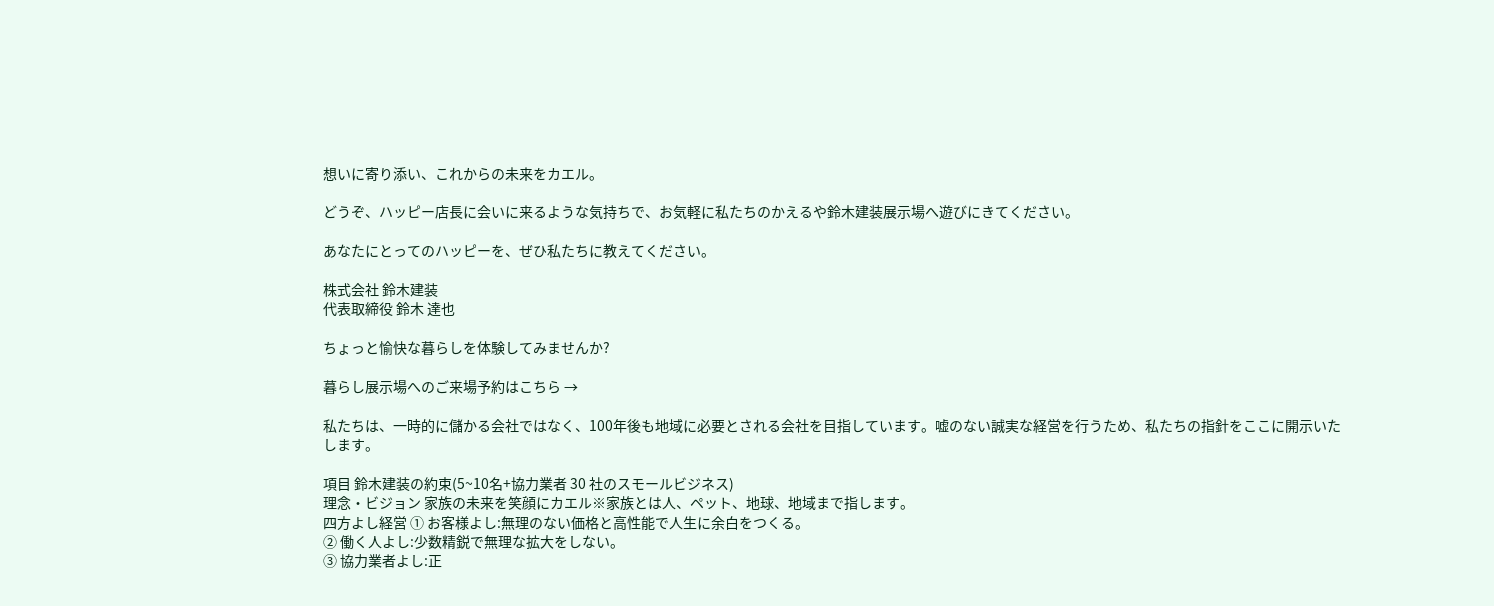想いに寄り添い、これからの未来をカエル。

どうぞ、ハッピー店長に会いに来るような気持ちで、お気軽に私たちのかえるや鈴木建装展示場へ遊びにきてください。

あなたにとってのハッピーを、ぜひ私たちに教えてください。

株式会社 鈴木建装
代表取締役 鈴木 達也

ちょっと愉快な暮らしを体験してみませんか?

暮らし展示場へのご来場予約はこちら →

私たちは、一時的に儲かる会社ではなく、100年後も地域に必要とされる会社を目指しています。嘘のない誠実な経営を行うため、私たちの指針をここに開示いたします。

項目 鈴木建装の約束(5~10名+協力業者 30 社のスモールビジネス)
理念・ビジョン 家族の未来を笑顔にカエル※家族とは人、ペット、地球、地域まで指します。
四方よし経営 ① お客様よし:無理のない価格と高性能で人生に余白をつくる。
② 働く人よし:少数精鋭で無理な拡大をしない。
③ 協力業者よし:正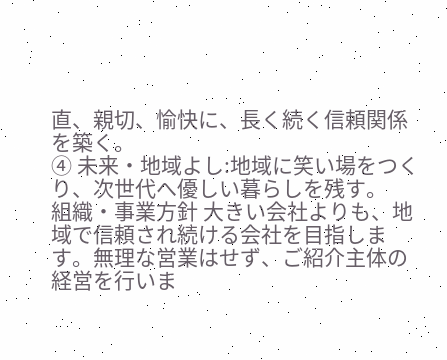直、親切、愉快に、長く続く信頼関係を築く。
④ 未来・地域よし:地域に笑い場をつくり、次世代へ優しい暮らしを残す。
組織・事業方針 大きい会社よりも、地域で信頼され続ける会社を目指します。無理な営業はせず、ご紹介主体の経営を行いま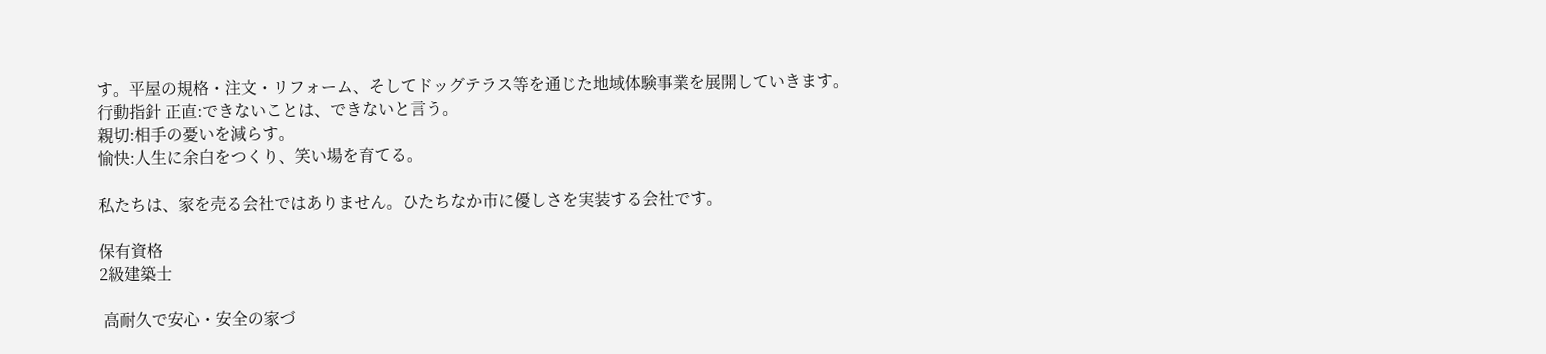す。平屋の規格・注文・リフォーム、そしてドッグテラス等を通じた地域体験事業を展開していきます。
行動指針 正直:できないことは、できないと言う。
親切:相手の憂いを減らす。
愉快:人生に余白をつくり、笑い場を育てる。

私たちは、家を売る会社ではありません。ひたちなか市に優しさを実装する会社です。

保有資格
2級建築士

 高耐久で安心・安全の家づ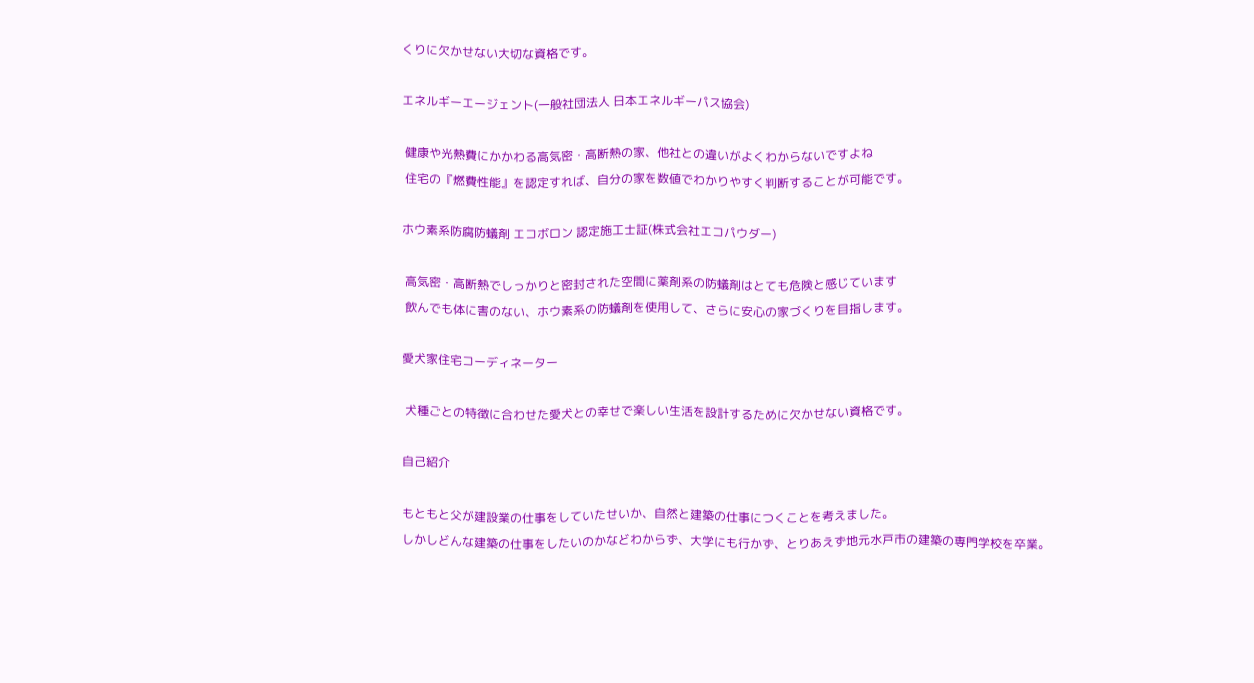くりに欠かせない大切な資格です。

エネルギーエージェント(一般社団法人 日本エネルギーパス協会)

 健康や光熱費にかかわる高気密・高断熱の家、他社との違いがよくわからないですよね
 住宅の『燃費性能』を認定すれば、自分の家を数値でわかりやすく判断することが可能です。

ホウ素系防腐防蟻剤 エコボロン 認定施工士証(株式会社エコパウダー)

 高気密・高断熱でしっかりと密封された空間に薬剤系の防蟻剤はとても危険と感じています
 飲んでも体に害のない、ホウ素系の防蟻剤を使用して、さらに安心の家づくりを目指します。

愛犬家住宅コーディネーター

 犬種ごとの特徴に合わせた愛犬との幸せで楽しい生活を設計するために欠かせない資格です。

自己紹介

もともと父が建設業の仕事をしていたせいか、自然と建築の仕事につくことを考えました。
しかしどんな建築の仕事をしたいのかなどわからず、大学にも行かず、とりあえず地元水戸市の建築の専門学校を卒業。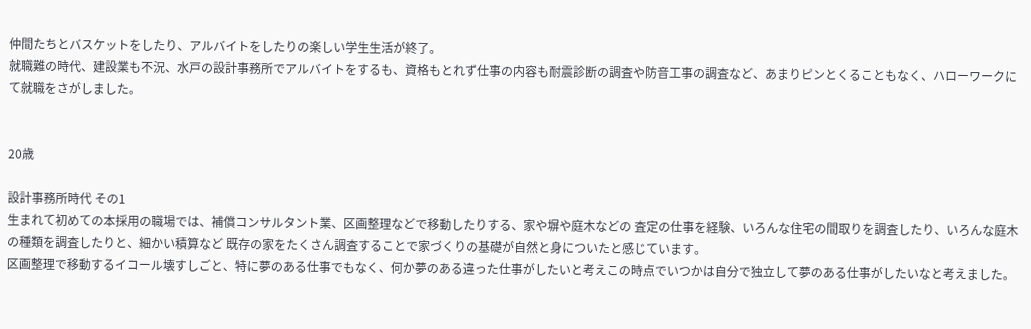仲間たちとバスケットをしたり、アルバイトをしたりの楽しい学生生活が終了。
就職難の時代、建設業も不況、水戸の設計事務所でアルバイトをするも、資格もとれず仕事の内容も耐震診断の調査や防音工事の調査など、あまりピンとくることもなく、ハローワークにて就職をさがしました。


20歳

設計事務所時代 その1
生まれて初めての本採用の職場では、補償コンサルタント業、区画整理などで移動したりする、家や塀や庭木などの 査定の仕事を経験、いろんな住宅の間取りを調査したり、いろんな庭木の種類を調査したりと、細かい積算など 既存の家をたくさん調査することで家づくりの基礎が自然と身についたと感じています。
区画整理で移動するイコール壊すしごと、特に夢のある仕事でもなく、何か夢のある違った仕事がしたいと考えこの時点でいつかは自分で独立して夢のある仕事がしたいなと考えました。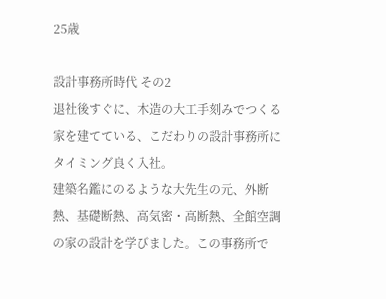25歳

設計事務所時代 その2
退社後すぐに、木造の大工手刻みでつくる家を建てている、こだわりの設計事務所にタイミング良く入社。
建築名鑑にのるような大先生の元、外断熱、基礎断熱、高気密・高断熱、全館空調の家の設計を学びました。この事務所で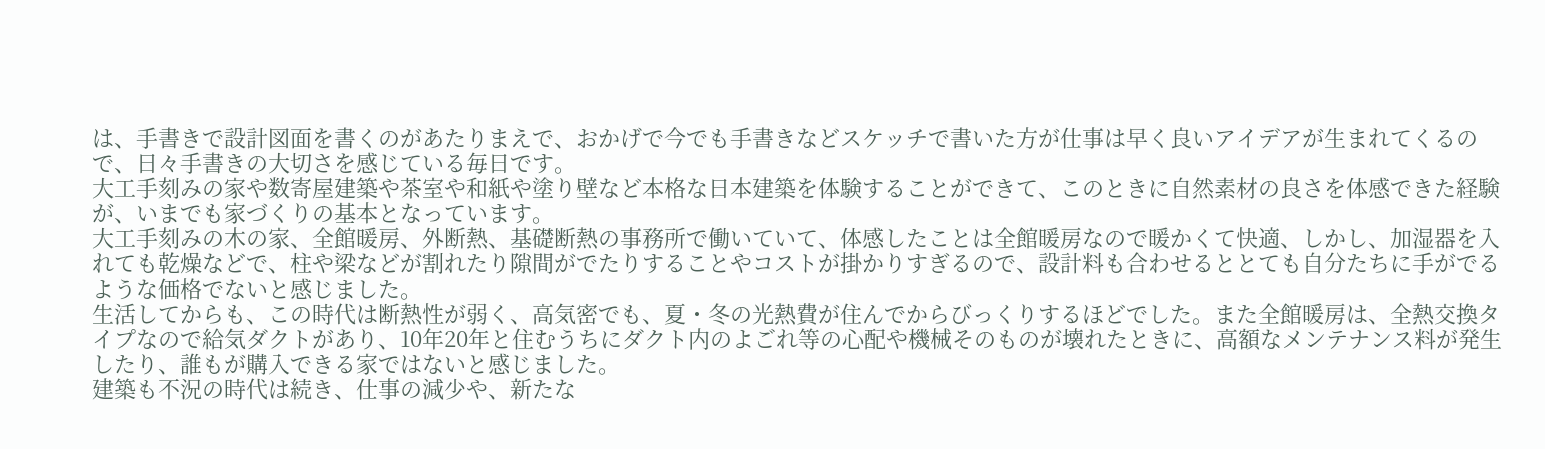は、手書きで設計図面を書くのがあたりまえで、おかげで今でも手書きなどスケッチで書いた方が仕事は早く良いアイデアが生まれてくるので、日々手書きの大切さを感じている毎日です。
大工手刻みの家や数寄屋建築や茶室や和紙や塗り壁など本格な日本建築を体験することができて、このときに自然素材の良さを体感できた経験が、いまでも家づくりの基本となっています。
大工手刻みの木の家、全館暖房、外断熱、基礎断熱の事務所で働いていて、体感したことは全館暖房なので暖かくて快適、しかし、加湿器を入れても乾燥などで、柱や梁などが割れたり隙間がでたりすることやコストが掛かりすぎるので、設計料も合わせるととても自分たちに手がでるような価格でないと感じました。
生活してからも、この時代は断熱性が弱く、高気密でも、夏・冬の光熱費が住んでからびっくりするほどでした。また全館暖房は、全熱交換タイプなので給気ダクトがあり、10年20年と住むうちにダクト内のよごれ等の心配や機械そのものが壊れたときに、高額なメンテナンス料が発生したり、誰もが購入できる家ではないと感じました。
建築も不況の時代は続き、仕事の減少や、新たな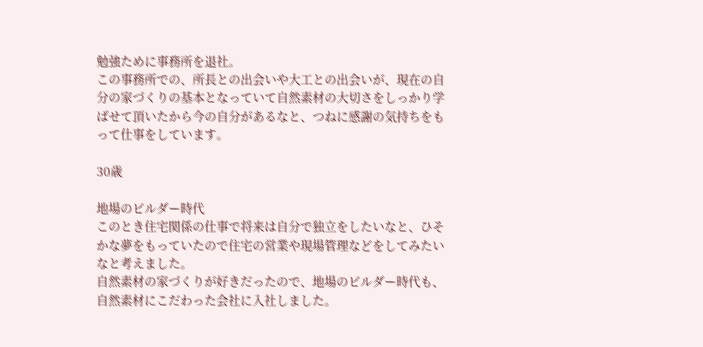勉強ために事務所を退社。
この事務所での、所長との出会いや大工との出会いが、現在の自分の家づくりの基本となっていて自然素材の大切さをしっかり学ばせて頂いたから今の自分があるなと、つねに感謝の気持ちをもって仕事をしています。

30歳

地場のビルダー時代
このとき住宅関係の仕事で将来は自分で独立をしたいなと、ひそかな夢をもっていたので住宅の営業や現場管理などをしてみたいなと考えました。
自然素材の家づくりが好きだったので、地場のビルダー時代も、自然素材にこだわった会社に入社しました。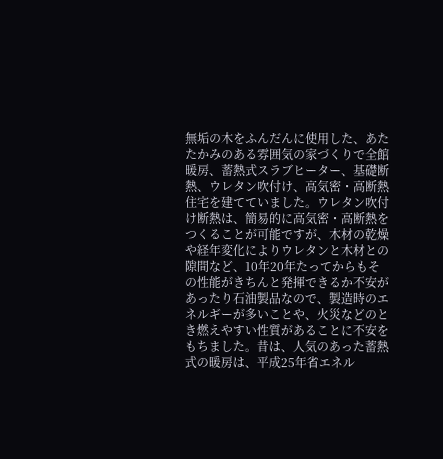無垢の木をふんだんに使用した、あたたかみのある雰囲気の家づくりで全館暖房、蓄熱式スラブヒーター、基礎断熱、ウレタン吹付け、高気密・高断熱住宅を建てていました。ウレタン吹付け断熱は、簡易的に高気密・高断熱をつくることが可能ですが、木材の乾燥や経年変化によりウレタンと木材との隙間など、10年20年たってからもその性能がきちんと発揮できるか不安があったり石油製品なので、製造時のエネルギーが多いことや、火災などのとき燃えやすい性質があることに不安をもちました。昔は、人気のあった蓄熱式の暖房は、平成25年省エネル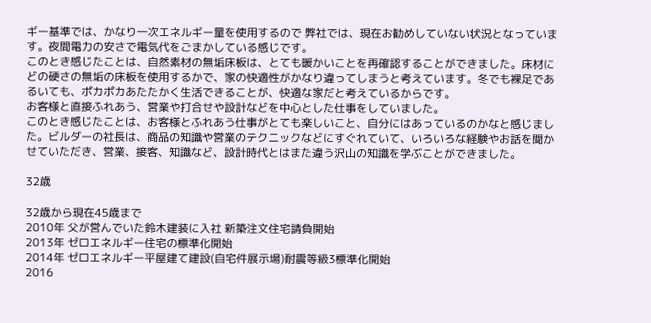ギー基準では、かなり一次エネルギー量を使用するので 弊社では、現在お勧めしていない状況となっています。夜間電力の安さで電気代をごまかしている感じです。
このとき感じたことは、自然素材の無垢床板は、とても暖かいことを再確認することができました。床材にどの硬さの無垢の床板を使用するかで、家の快適性がかなり違ってしまうと考えています。冬でも裸足であるいても、ポカポカあたたかく生活できることが、快適な家だと考えているからです。
お客様と直接ふれあう、営業や打合せや設計などを中心とした仕事をしていました。
このとき感じたことは、お客様とふれあう仕事がとても楽しいこと、自分にはあっているのかなと感じました。ビルダーの社長は、商品の知識や営業のテクニックなどにすぐれていて、いろいろな経験やお話を聞かせていただき、営業、接客、知識など、設計時代とはまた違う沢山の知識を学ぶことができました。

32歳

32歳から現在45歳まで
2010年 父が営んでいた鈴木建装に入社 新築注文住宅請負開始
2013年 ゼロエネルギー住宅の標準化開始
2014年 ゼロエネルギー平屋建て建設(自宅件展示場)耐震等級3標準化開始
2016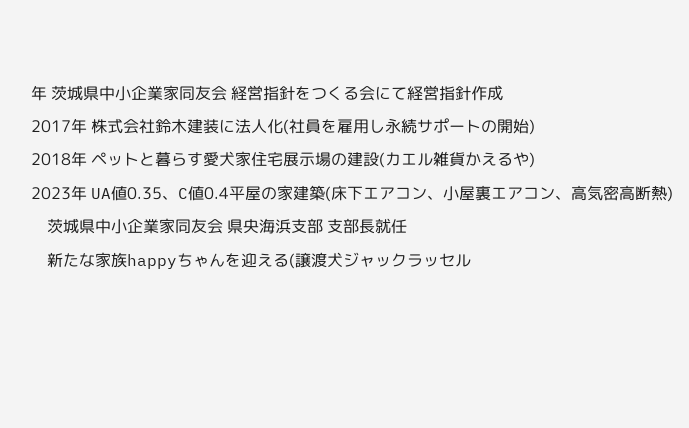年 茨城県中小企業家同友会 経営指針をつくる会にて経営指針作成
2017年 株式会社鈴木建装に法人化(社員を雇用し永続サポートの開始)
2018年 ペットと暮らす愛犬家住宅展示場の建設(カエル雑貨かえるや)
2023年 UA値0.35、C値0.4平屋の家建築(床下エアコン、小屋裏エアコン、高気密高断熱)
    茨城県中小企業家同友会 県央海浜支部 支部長就任
    新たな家族happyちゃんを迎える(譲渡犬ジャックラッセル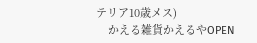テリア10歳メス)
    かえる雑貨かえるやOPEN